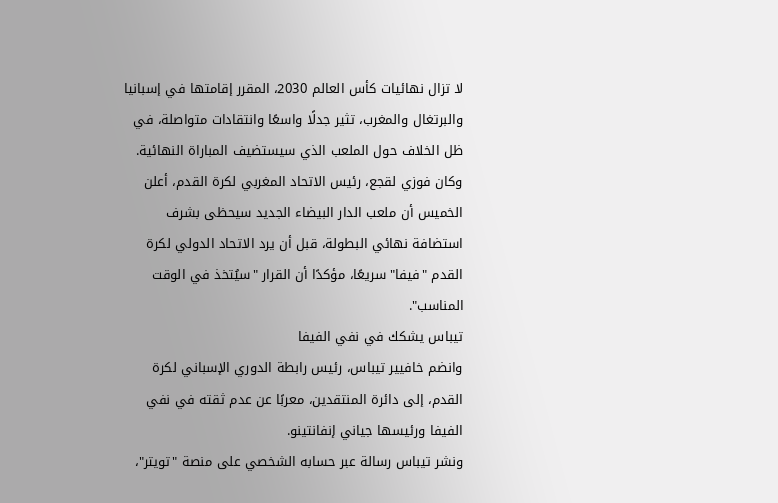لا تزال نهائيات كأس العالم 2030، المقرر إقامتها في إسبانيا والبرتغال والمغرب، تثير جدلًا واسعًا وانتقادات متواصلة، في ظل الخلاف حول الملعب الذي سيستضيف المباراة النهائية.
وكان فوزي لقجع، رئيس الاتحاد المغربي لكرة القدم، أعلن الخميس أن ملعب الدار البيضاء الجديد سيحظى بشرف استضافة نهائي البطولة، قبل أن يرد الاتحاد الدولي لكرة القدم "فيفا" سريعًا، مؤكدًا أن القرار "سيُتخذ في الوقت المناسب".
تيباس يشكك في نفي الفيفا
وانضم خافيير تيباس، رئيس رابطة الدوري الإسباني لكرة القدم، إلى دائرة المنتقدين، معربًا عن عدم ثقته في نفي الفيفا ورئيسها جياني إنفانتينو.
ونشر تيباس رسالة عبر حسابه الشخصي على منصة "تويتر"،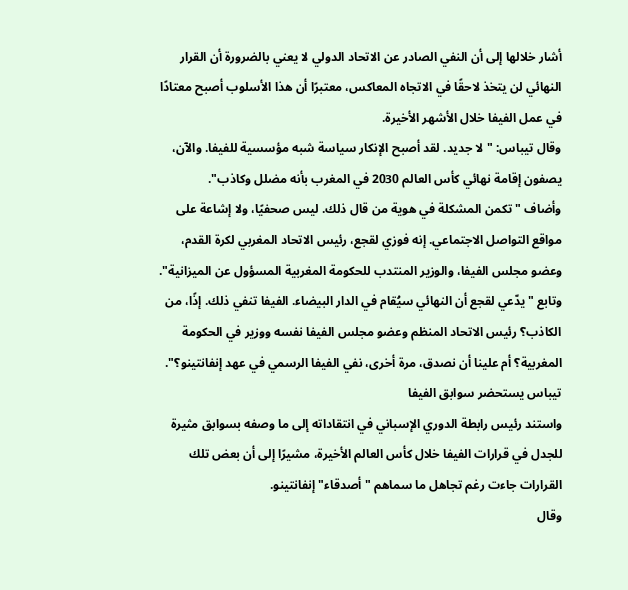أشار خلالها إلى أن النفي الصادر عن الاتحاد الدولي لا يعني بالضرورة أن القرار النهائي لن يتخذ لاحقًا في الاتجاه المعاكس، معتبرًا أن هذا الأسلوب أصبح معتادًا في عمل الفيفا خلال الأشهر الأخيرة.
وقال تيباس: "لا جديد. لقد أصبح الإنكار سياسة شبه مؤسسية للفيفا. والآن، يصفون إقامة نهائي كأس العالم 2030 في المغرب بأنه مضلل وكاذب".
وأضاف "تكمن المشكلة في هوية من قال ذلك. ليس صحفيًا، ولا إشاعة على مواقع التواصل الاجتماعي. إنه فوزي لقجع، رئيس الاتحاد المغربي لكرة القدم، وعضو مجلس الفيفا، والوزير المنتدب للحكومة المغربية المسؤول عن الميزانية".
وتابع "يدّعي لقجع أن النهائي سيُقام في الدار البيضاء. الفيفا تنفي ذلك. إذًا، من الكاذب؟ رئيس الاتحاد المنظم وعضو مجلس الفيفا نفسه ووزير في الحكومة المغربية؟ أم علينا أن نصدق، مرة أخرى، نفي الفيفا الرسمي في عهد إنفانتينو؟".
تيباس يستحضر سوابق الفيفا
واستند رئيس رابطة الدوري الإسباني في انتقاداته إلى ما وصفه بسوابق مثيرة للجدل في قرارات الفيفا خلال كأس العالم الأخيرة، مشيرًا إلى أن بعض تلك القرارات جاءت رغم تجاهل ما سماهم "أصدقاء" إنفانتينو.
وقال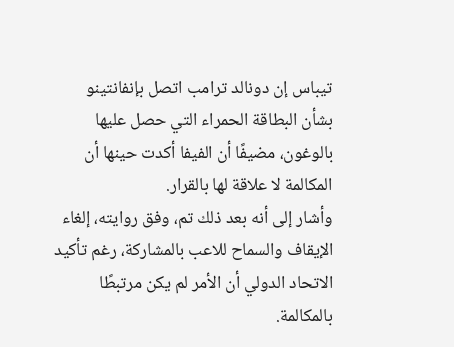تيباس إن دونالد ترامب اتصل بإنفانتينو بشأن البطاقة الحمراء التي حصل عليها بالوغون، مضيفًا أن الفيفا أكدت حينها أن المكالمة لا علاقة لها بالقرار.
وأشار إلى أنه بعد ذلك تم، وفق روايته، إلغاء الإيقاف والسماح للاعب بالمشاركة، رغم تأكيد الاتحاد الدولي أن الأمر لم يكن مرتبطًا بالمكالمة.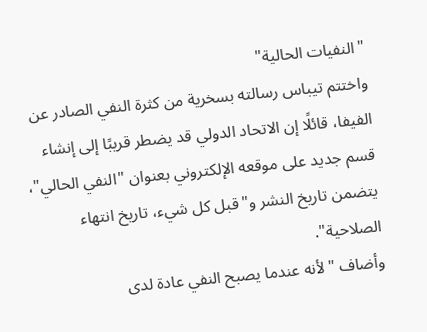"النفيات الحالية"
واختتم تيباس رسالته بسخرية من كثرة النفي الصادر عن الفيفا، قائلًا إن الاتحاد الدولي قد يضطر قريبًا إلى إنشاء قسم جديد على موقعه الإلكتروني بعنوان "النفي الحالي"، يتضمن تاريخ النشر و"قبل كل شيء، تاريخ انتهاء الصلاحية".
وأضاف "لأنه عندما يصبح النفي عادة لدى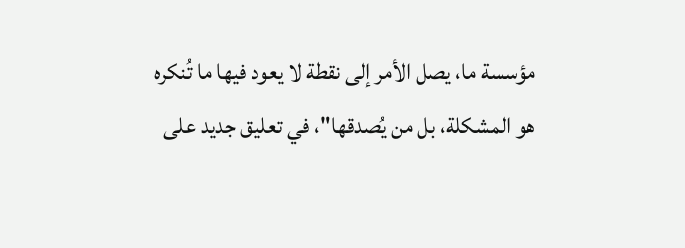مؤسسة ما، يصل الأمر إلى نقطة لا يعود فيها ما تُنكره هو المشكلة، بل من يُصدقها"، في تعليق جديد على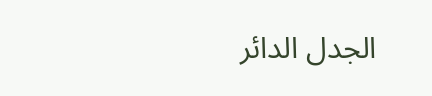الجدل الدائر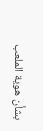بشأن هوية الملعب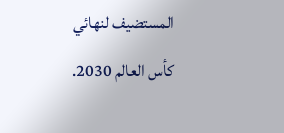المستضيف لنهائي كأس العالم 2030.